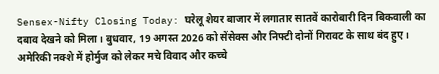Sensex-Nifty Closing Today: घरेलू शेयर बाजार में लगातार सातवें कारोबारी दिन बिकवाली का दबाव देखने को मिला। बुधवार, 19 अगस्त 2026 को सेंसेक्स और निफ्टी दोनों गिरावट के साथ बंद हुए। अमेरिकी नक्शे में होर्मुज को लेकर मचे विवाद और कच्चे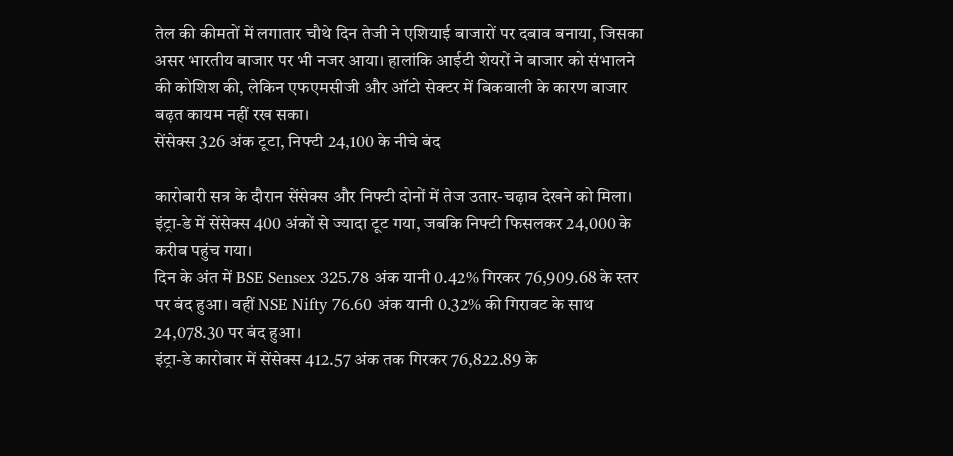तेल की कीमतों में लगातार चौथे दिन तेजी ने एशियाई बाजारों पर दबाव बनाया, जिसका असर भारतीय बाजार पर भी नजर आया। हालांकि आईटी शेयरों ने बाजार को संभालने की कोशिश की, लेकिन एफएमसीजी और ऑटो सेक्टर में बिकवाली के कारण बाजार बढ़त कायम नहीं रख सका।
सेंसेक्स 326 अंक टूटा, निफ्टी 24,100 के नीचे बंद

कारोबारी सत्र के दौरान सेंसेक्स और निफ्टी दोनों में तेज उतार-चढ़ाव देखने को मिला। इंट्रा-डे में सेंसेक्स 400 अंकों से ज्यादा टूट गया, जबकि निफ्टी फिसलकर 24,000 के करीब पहुंच गया।
दिन के अंत में BSE Sensex 325.78 अंक यानी 0.42% गिरकर 76,909.68 के स्तर पर बंद हुआ। वहीं NSE Nifty 76.60 अंक यानी 0.32% की गिरावट के साथ 24,078.30 पर बंद हुआ।
इंट्रा-डे कारोबार में सेंसेक्स 412.57 अंक तक गिरकर 76,822.89 के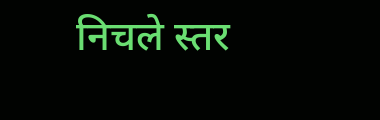निचले स्तर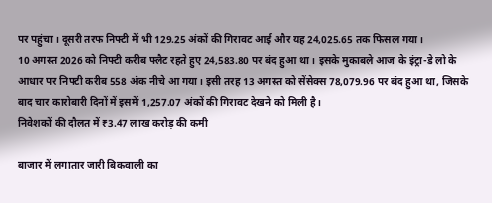पर पहुंचा। दूसरी तरफ निफ्टी में भी 129.25 अंकों की गिरावट आई और यह 24,025.65 तक फिसल गया।
10 अगस्त 2026 को निफ्टी करीब फ्लैट रहते हुए 24,583.80 पर बंद हुआ था। इसके मुकाबले आज के इंट्रा-डे लो के आधार पर निफ्टी करीब 558 अंक नीचे आ गया। इसी तरह 13 अगस्त को सेंसेक्स 78,079.96 पर बंद हुआ था, जिसके बाद चार कारोबारी दिनों में इसमें 1,257.07 अंकों की गिरावट देखने को मिली है।
निवेशकों की दौलत में ₹3.47 लाख करोड़ की कमी

बाजार में लगातार जारी बिकवाली का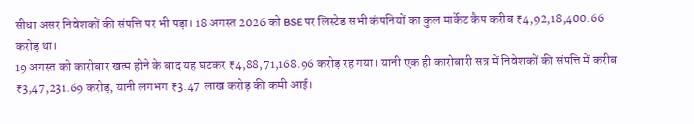सीधा असर निवेशकों की संपत्ति पर भी पड़ा। 18 अगस्त 2026 को BSE पर लिस्टेड सभी कंपनियों का कुल मार्केट कैप करीब ₹4,92,18,400.66 करोड़ था।
19 अगस्त को कारोबार खत्म होने के बाद यह घटकर ₹4,88,71,168.96 करोड़ रह गया। यानी एक ही कारोबारी सत्र में निवेशकों की संपत्ति में करीब ₹3,47,231.69 करोड़, यानी लगभग ₹3.47 लाख करोड़ की कमी आई।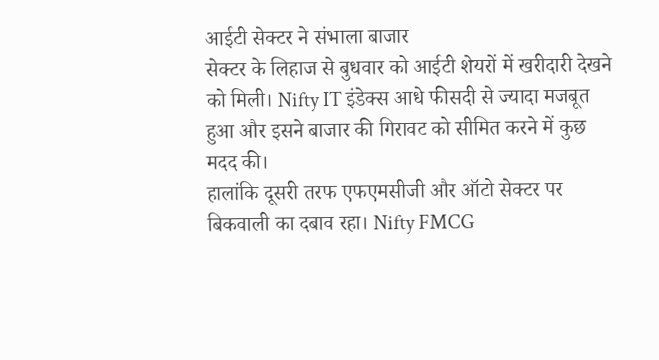आईटी सेक्टर ने संभाला बाजार
सेक्टर के लिहाज से बुधवार को आईटी शेयरों में खरीदारी देखने को मिली। Nifty IT इंडेक्स आधे फीसदी से ज्यादा मजबूत हुआ और इसने बाजार की गिरावट को सीमित करने में कुछ मदद की।
हालांकि दूसरी तरफ एफएमसीजी और ऑटो सेक्टर पर बिकवाली का दबाव रहा। Nifty FMCG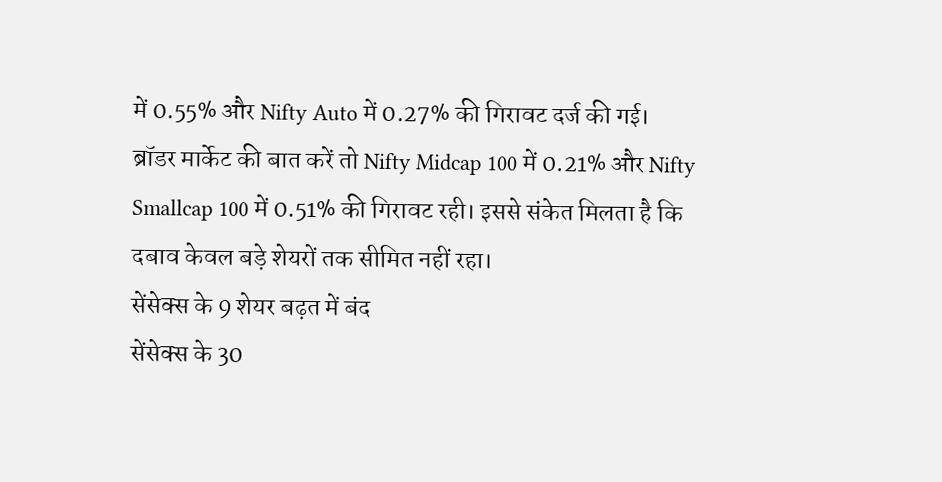में 0.55% और Nifty Auto में 0.27% की गिरावट दर्ज की गई।
ब्रॉडर मार्केट की बात करें तो Nifty Midcap 100 में 0.21% और Nifty Smallcap 100 में 0.51% की गिरावट रही। इससे संकेत मिलता है कि दबाव केवल बड़े शेयरों तक सीमित नहीं रहा।
सेंसेक्स के 9 शेयर बढ़त में बंद
सेंसेक्स के 30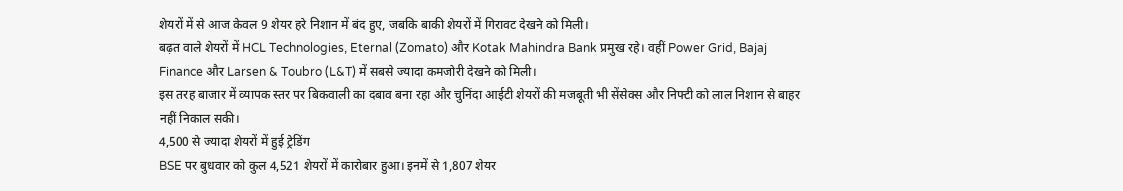शेयरों में से आज केवल 9 शेयर हरे निशान में बंद हुए, जबकि बाकी शेयरों में गिरावट देखने को मिली।
बढ़त वाले शेयरों में HCL Technologies, Eternal (Zomato) और Kotak Mahindra Bank प्रमुख रहे। वहीं Power Grid, Bajaj Finance और Larsen & Toubro (L&T) में सबसे ज्यादा कमजोरी देखने को मिली।
इस तरह बाजार में व्यापक स्तर पर बिकवाली का दबाव बना रहा और चुनिंदा आईटी शेयरों की मजबूती भी सेंसेक्स और निफ्टी को लाल निशान से बाहर नहीं निकाल सकी।
4,500 से ज्यादा शेयरों में हुई ट्रेडिंग
BSE पर बुधवार को कुल 4,521 शेयरों में कारोबार हुआ। इनमें से 1,807 शेयर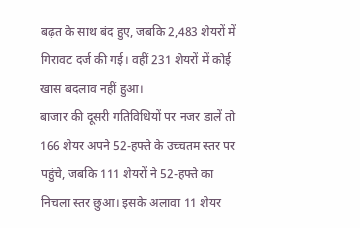बढ़त के साथ बंद हुए, जबकि 2,483 शेयरों में गिरावट दर्ज की गई। वहीं 231 शेयरों में कोई खास बदलाव नहीं हुआ।
बाजार की दूसरी गतिविधियों पर नजर डालें तो 166 शेयर अपने 52-हफ्ते के उच्चतम स्तर पर पहुंचे, जबकि 111 शेयरों ने 52-हफ्ते का निचला स्तर छुआ। इसके अलावा 11 शेयर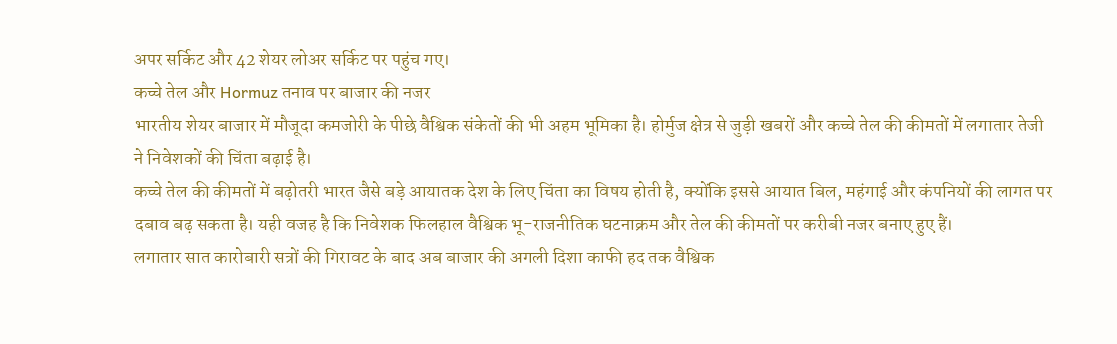अपर सर्किट और 42 शेयर लोअर सर्किट पर पहुंच गए।
कच्चे तेल और Hormuz तनाव पर बाजार की नजर
भारतीय शेयर बाजार में मौजूदा कमजोरी के पीछे वैश्विक संकेतों की भी अहम भूमिका है। होर्मुज क्षेत्र से जुड़ी खबरों और कच्चे तेल की कीमतों में लगातार तेजी ने निवेशकों की चिंता बढ़ाई है।
कच्चे तेल की कीमतों में बढ़ोतरी भारत जैसे बड़े आयातक देश के लिए चिंता का विषय होती है, क्योंकि इससे आयात बिल, महंगाई और कंपनियों की लागत पर दबाव बढ़ सकता है। यही वजह है कि निवेशक फिलहाल वैश्विक भू-राजनीतिक घटनाक्रम और तेल की कीमतों पर करीबी नजर बनाए हुए हैं।
लगातार सात कारोबारी सत्रों की गिरावट के बाद अब बाजार की अगली दिशा काफी हद तक वैश्विक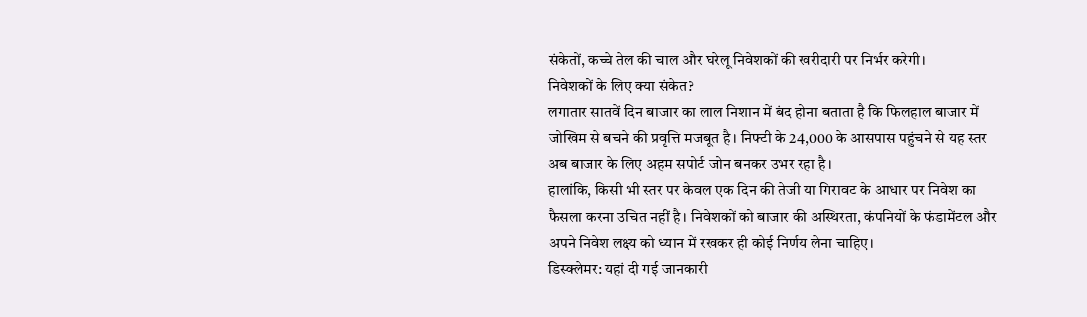संकेतों, कच्चे तेल की चाल और घरेलू निवेशकों की खरीदारी पर निर्भर करेगी।
निवेशकों के लिए क्या संकेत?
लगातार सातवें दिन बाजार का लाल निशान में बंद होना बताता है कि फिलहाल बाजार में जोखिम से बचने की प्रवृत्ति मजबूत है। निफ्टी के 24,000 के आसपास पहुंचने से यह स्तर अब बाजार के लिए अहम सपोर्ट जोन बनकर उभर रहा है।
हालांकि, किसी भी स्तर पर केवल एक दिन की तेजी या गिरावट के आधार पर निवेश का फैसला करना उचित नहीं है। निवेशकों को बाजार की अस्थिरता, कंपनियों के फंडामेंटल और अपने निवेश लक्ष्य को ध्यान में रखकर ही कोई निर्णय लेना चाहिए।
डिस्क्लेमर: यहां दी गई जानकारी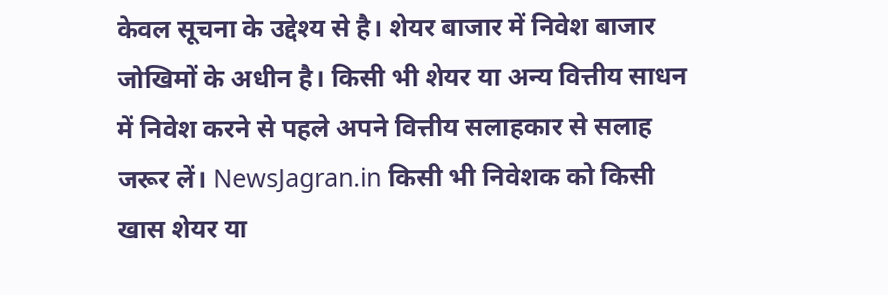केवल सूचना के उद्देश्य से है। शेयर बाजार में निवेश बाजार जोखिमों के अधीन है। किसी भी शेयर या अन्य वित्तीय साधन में निवेश करने से पहले अपने वित्तीय सलाहकार से सलाह जरूर लें। NewsJagran.in किसी भी निवेशक को किसी खास शेयर या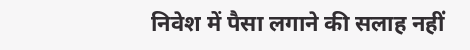निवेश में पैसा लगाने की सलाह नहीं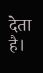देता है।